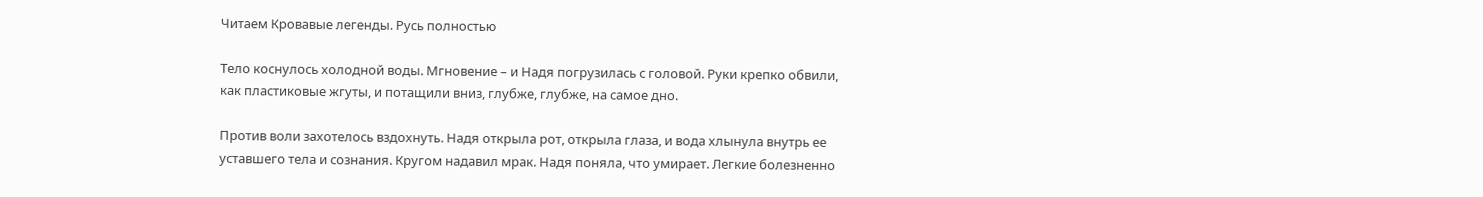Читаем Кровавые легенды. Русь полностью

Тело коснулось холодной воды. Мгновение – и Надя погрузилась с головой. Руки крепко обвили, как пластиковые жгуты, и потащили вниз, глубже, глубже, на самое дно.

Против воли захотелось вздохнуть. Надя открыла рот, открыла глаза, и вода хлынула внутрь ее уставшего тела и сознания. Кругом надавил мрак. Надя поняла, что умирает. Легкие болезненно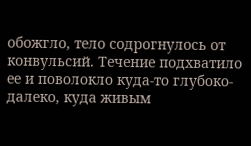обожгло, тело содрогнулось от конвульсий. Течение подхватило ее и поволокло куда-то глубоко-далеко, куда живым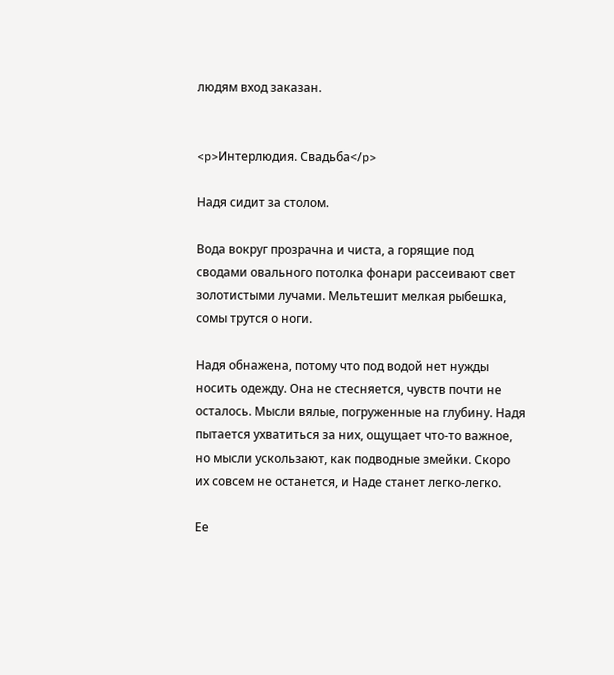людям вход заказан.


<p>Интерлюдия. Свадьба</p>

Надя сидит за столом.

Вода вокруг прозрачна и чиста, а горящие под сводами овального потолка фонари рассеивают свет золотистыми лучами. Мельтешит мелкая рыбешка, сомы трутся о ноги.

Надя обнажена, потому что под водой нет нужды носить одежду. Она не стесняется, чувств почти не осталось. Мысли вялые, погруженные на глубину. Надя пытается ухватиться за них, ощущает что-то важное, но мысли ускользают, как подводные змейки. Скоро их совсем не останется, и Наде станет легко-легко.

Ее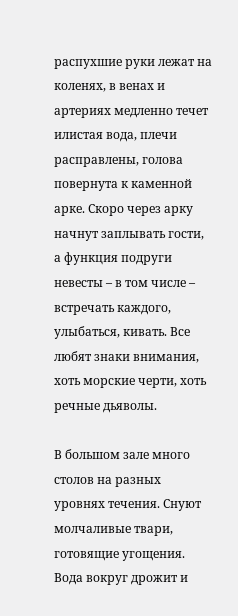распухшие руки лежат на коленях, в венах и артериях медленно течет илистая вода, плечи расправлены, голова повернута к каменной арке. Скоро через арку начнут заплывать гости, а функция подруги невесты – в том числе – встречать каждого, улыбаться, кивать. Все любят знаки внимания, хоть морские черти, хоть речные дьяволы.

В большом зале много столов на разных уровнях течения. Снуют молчаливые твари, готовящие угощения. Вода вокруг дрожит и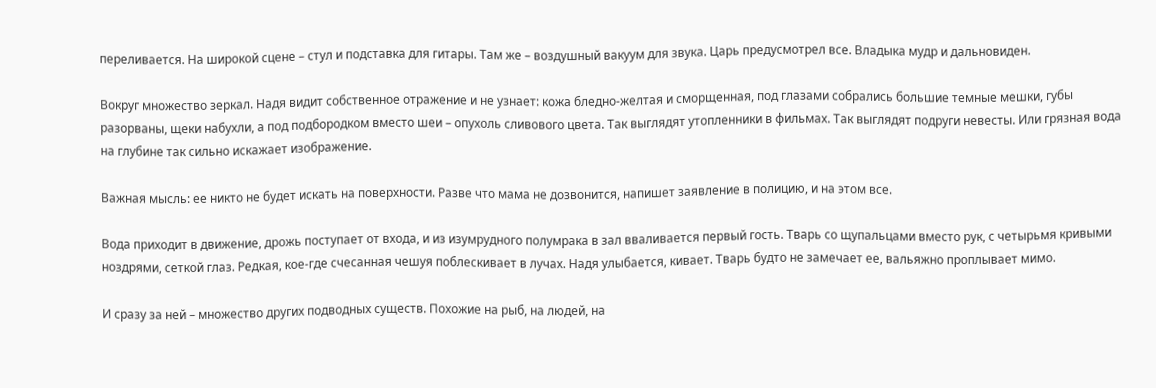переливается. На широкой сцене – стул и подставка для гитары. Там же – воздушный вакуум для звука. Царь предусмотрел все. Владыка мудр и дальновиден.

Вокруг множество зеркал. Надя видит собственное отражение и не узнает: кожа бледно-желтая и сморщенная, под глазами собрались большие темные мешки, губы разорваны, щеки набухли, а под подбородком вместо шеи – опухоль сливового цвета. Так выглядят утопленники в фильмах. Так выглядят подруги невесты. Или грязная вода на глубине так сильно искажает изображение.

Важная мысль: ее никто не будет искать на поверхности. Разве что мама не дозвонится, напишет заявление в полицию, и на этом все.

Вода приходит в движение, дрожь поступает от входа, и из изумрудного полумрака в зал вваливается первый гость. Тварь со щупальцами вместо рук, с четырьмя кривыми ноздрями, сеткой глаз. Редкая, кое-где счесанная чешуя поблескивает в лучах. Надя улыбается, кивает. Тварь будто не замечает ее, вальяжно проплывает мимо.

И сразу за ней – множество других подводных существ. Похожие на рыб, на людей, на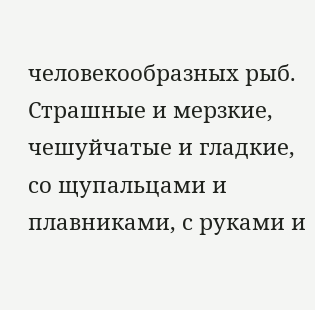человекообразных рыб. Страшные и мерзкие, чешуйчатые и гладкие, со щупальцами и плавниками, с руками и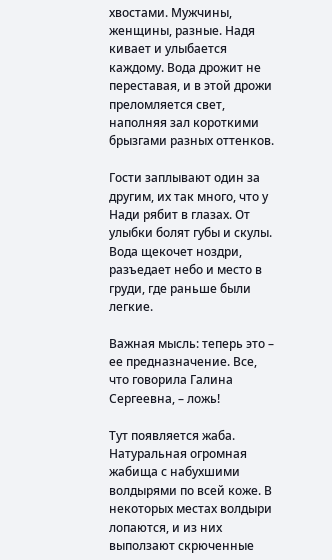хвостами. Мужчины, женщины, разные. Надя кивает и улыбается каждому. Вода дрожит не переставая, и в этой дрожи преломляется свет, наполняя зал короткими брызгами разных оттенков.

Гости заплывают один за другим, их так много, что у Нади рябит в глазах. От улыбки болят губы и скулы. Вода щекочет ноздри, разъедает небо и место в груди, где раньше были легкие.

Важная мысль: теперь это – ее предназначение. Все, что говорила Галина Сергеевна, – ложь!

Тут появляется жаба. Натуральная огромная жабища с набухшими волдырями по всей коже. В некоторых местах волдыри лопаются, и из них выползают скрюченные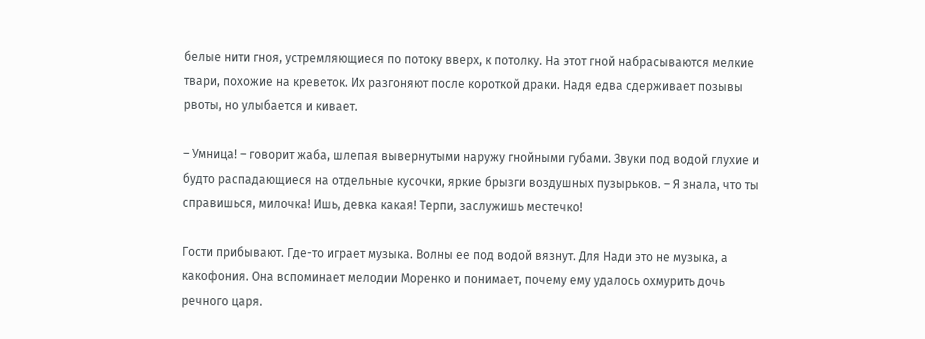белые нити гноя, устремляющиеся по потоку вверх, к потолку. На этот гной набрасываются мелкие твари, похожие на креветок. Их разгоняют после короткой драки. Надя едва сдерживает позывы рвоты, но улыбается и кивает.

– Умница! – говорит жаба, шлепая вывернутыми наружу гнойными губами. Звуки под водой глухие и будто распадающиеся на отдельные кусочки, яркие брызги воздушных пузырьков. – Я знала, что ты справишься, милочка! Ишь, девка какая! Терпи, заслужишь местечко!

Гости прибывают. Где-то играет музыка. Волны ее под водой вязнут. Для Нади это не музыка, а какофония. Она вспоминает мелодии Моренко и понимает, почему ему удалось охмурить дочь речного царя.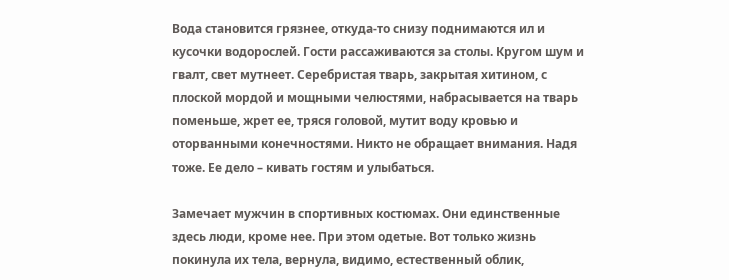Вода становится грязнее, откуда-то снизу поднимаются ил и кусочки водорослей. Гости рассаживаются за столы. Кругом шум и гвалт, свет мутнеет. Серебристая тварь, закрытая хитином, с плоской мордой и мощными челюстями, набрасывается на тварь поменьше, жрет ее, тряся головой, мутит воду кровью и оторванными конечностями. Никто не обращает внимания. Надя тоже. Ее дело – кивать гостям и улыбаться.

Замечает мужчин в спортивных костюмах. Они единственные здесь люди, кроме нее. При этом одетые. Вот только жизнь покинула их тела, вернула, видимо, естественный облик,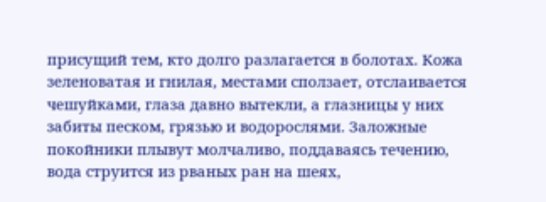присущий тем, кто долго разлагается в болотах. Кожа зеленоватая и гнилая, местами сползает, отслаивается чешуйками, глаза давно вытекли, а глазницы у них забиты песком, грязью и водорослями. Заложные покойники плывут молчаливо, поддаваясь течению, вода струится из рваных ран на шеях,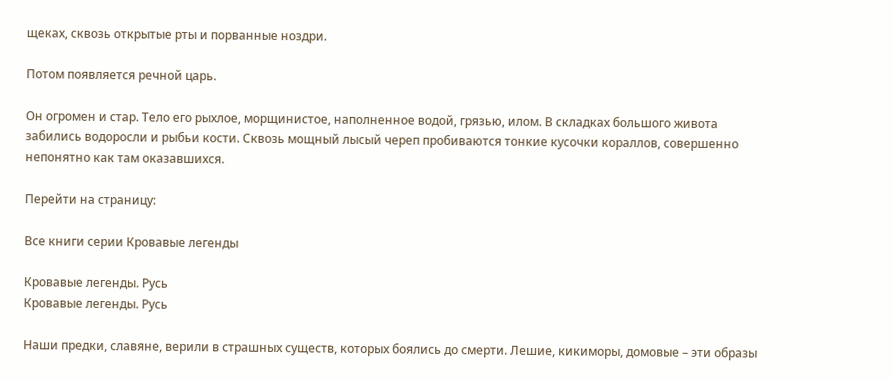щеках, сквозь открытые рты и порванные ноздри.

Потом появляется речной царь.

Он огромен и стар. Тело его рыхлое, морщинистое, наполненное водой, грязью, илом. В складках большого живота забились водоросли и рыбьи кости. Сквозь мощный лысый череп пробиваются тонкие кусочки кораллов, совершенно непонятно как там оказавшихся.

Перейти на страницу:

Все книги серии Кровавые легенды

Кровавые легенды. Русь
Кровавые легенды. Русь

Наши предки, славяне, верили в страшных существ, которых боялись до смерти. Лешие, кикиморы, домовые – эти образы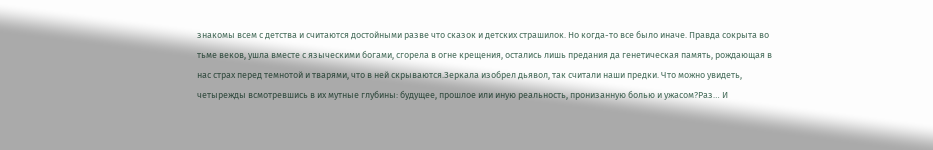знакомы всем с детства и считаются достойными разве что сказок и детских страшилок. Но когда-то все было иначе. Правда сокрыта во тьме веков, ушла вместе с языческими богами, сгорела в огне крещения, остались лишь предания да генетическая память, рождающая в нас страх перед темнотой и тварями, что в ней скрываются.Зеркала изобрел дьявол, так считали наши предки. Что можно увидеть, четырежды всмотревшись в их мутные глубины: будущее, прошлое или иную реальность, пронизанную болью и ужасом?Раз… И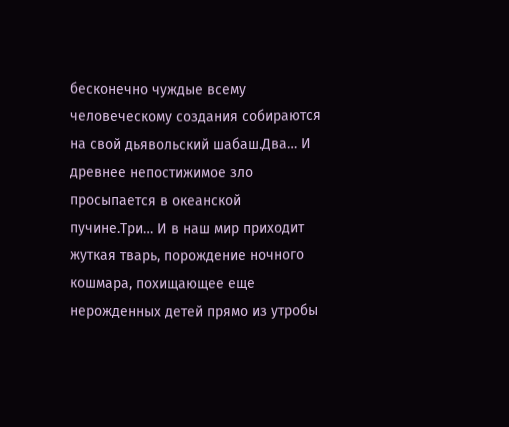бесконечно чуждые всему человеческому создания собираются на свой дьявольский шабаш.Два… И древнее непостижимое зло просыпается в океанской пучине.Три… И в наш мир приходит жуткая тварь, порождение ночного кошмара, похищающее еще нерожденных детей прямо из утробы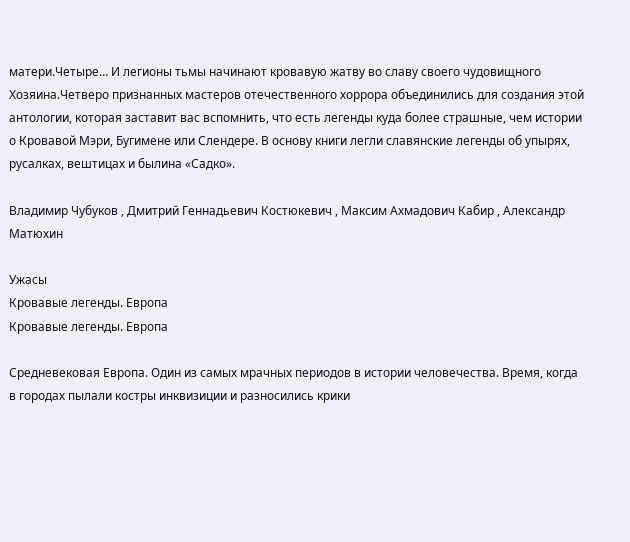матери.Четыре… И легионы тьмы начинают кровавую жатву во славу своего чудовищного Хозяина.Четверо признанных мастеров отечественного хоррора объединились для создания этой антологии, которая заставит вас вспомнить, что есть легенды куда более страшные, чем истории о Кровавой Мэри, Бугимене или Слендере. В основу книги легли славянские легенды об упырях, русалках, вештицах и былина «Садко».

Владимир Чубуков , Дмитрий Геннадьевич Костюкевич , Максим Ахмадович Кабир , Александр Матюхин

Ужасы
Кровавые легенды. Европа
Кровавые легенды. Европа

Средневековая Европа. Один из самых мрачных периодов в истории человечества. Время, когда в городах пылали костры инквизиции и разносились крики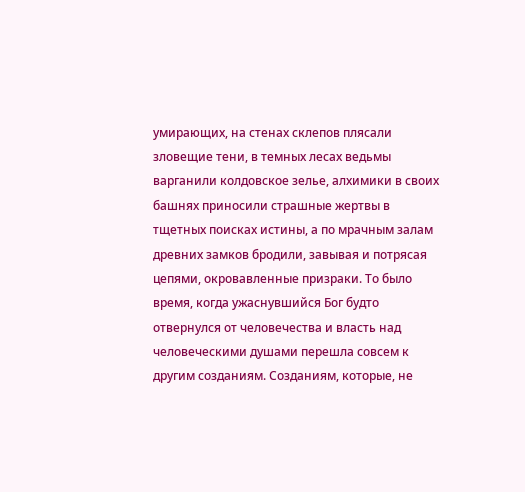умирающих, на стенах склепов плясали зловещие тени, в темных лесах ведьмы варганили колдовское зелье, алхимики в своих башнях приносили страшные жертвы в тщетных поисках истины, а по мрачным залам древних замков бродили, завывая и потрясая цепями, окровавленные призраки. То было время, когда ужаснувшийся Бог будто отвернулся от человечества и власть над человеческими душами перешла совсем к другим созданиям. Созданиям, которые, не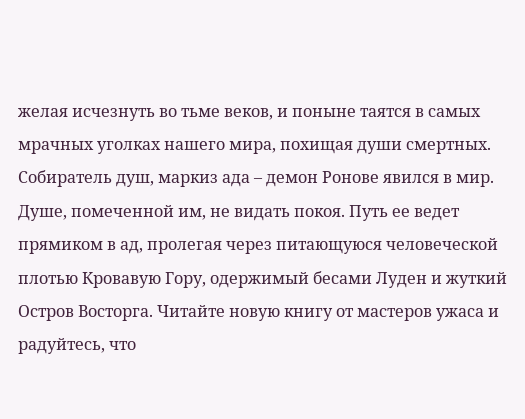желая исчезнуть во тьме веков, и поныне таятся в самых мрачных уголках нашего мира, похищая души смертных. Собиратель душ, маркиз ада – демон Ронове явился в мир. Душе, помеченной им, не видать покоя. Путь ее ведет прямиком в ад, пролегая через питающуюся человеческой плотью Кровавую Гору, одержимый бесами Луден и жуткий Остров Восторга. Читайте новую книгу от мастеров ужаса и радуйтесь, что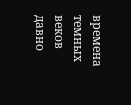времена темных веков давно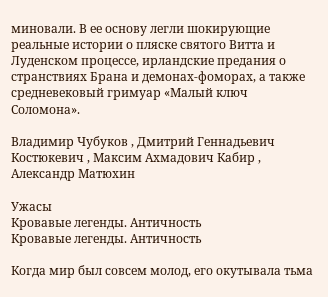миновали. В ее основу легли шокирующие реальные истории о пляске святого Витта и Луденском процессе, ирландские предания о странствиях Брана и демонах-фоморах, а также средневековый гримуар «Малый ключ Соломона».

Владимир Чубуков , Дмитрий Геннадьевич Костюкевич , Максим Ахмадович Кабир , Александр Матюхин

Ужасы
Кровавые легенды. Античность
Кровавые легенды. Античность

Когда мир был совсем молод, его окутывала тьма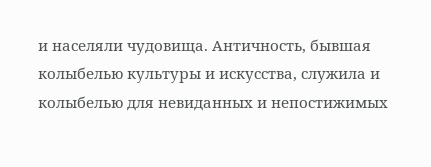и населяли чудовища. Античность, бывшая колыбелью культуры и искусства, служила и колыбелью для невиданных и непостижимых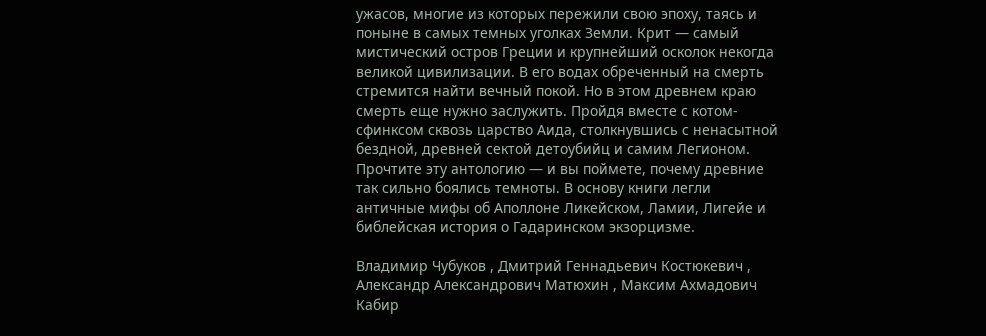ужасов, многие из которых пережили свою эпоху, таясь и поныне в самых темных уголках Земли. Крит — самый мистический остров Греции и крупнейший осколок некогда великой цивилизации. В его водах обреченный на смерть стремится найти вечный покой. Но в этом древнем краю смерть еще нужно заслужить. Пройдя вместе с котом-сфинксом сквозь царство Аида, столкнувшись с ненасытной бездной, древней сектой детоубийц и самим Легионом. Прочтите эту антологию — и вы поймете, почему древние так сильно боялись темноты. В основу книги легли античные мифы об Аполлоне Ликейском, Ламии, Лигейе и библейская история о Гадаринском экзорцизме.

Владимир Чубуков , Дмитрий Геннадьевич Костюкевич , Александр Александрович Матюхин , Максим Ахмадович Кабир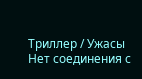Триллер / Ужасы
Нет соединения с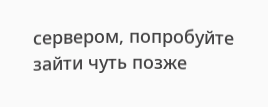сервером, попробуйте зайти чуть позже